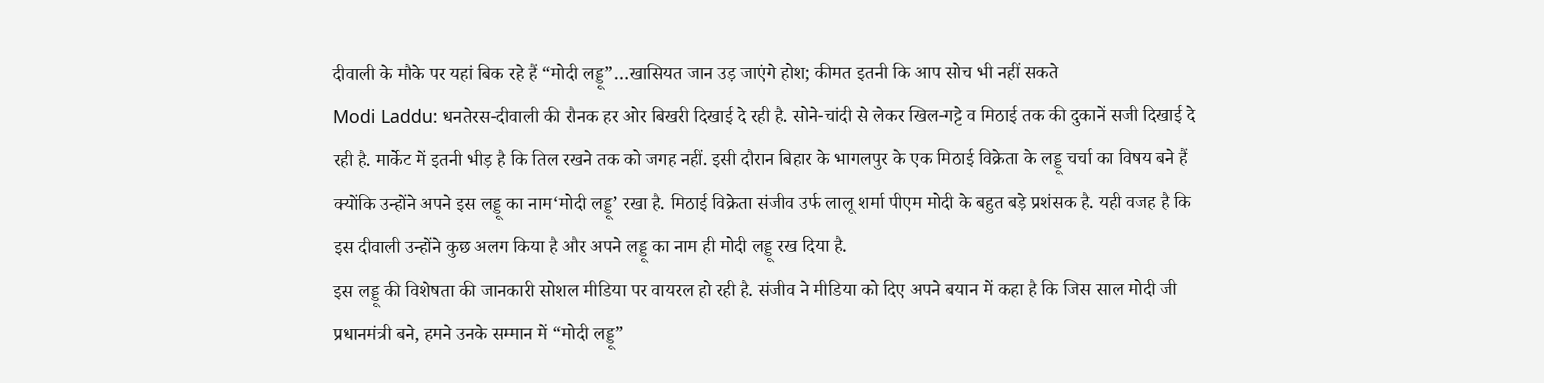दीवाली के मौके पर यहां बिक रहे हैं “मोदी लड्डू”…खासियत जान उड़ जाएंगे होश; कीमत इतनी कि आप सोच भी नहीं सकते
Modi Laddu: धनतेरस-दीवाली की रौनक हर ओर बिखरी दिखाई दे रही है. सोने-चांदी से लेकर खिल-गट्टे व मिठाई तक की दुकानें सजी दिखाई दे रही है. मार्केट में इतनी भीड़ है कि तिल रखने तक को जगह नहीं. इसी दौरान बिहार के भागलपुर के एक मिठाई विक्रेता के लड्डू चर्चा का विषय बने हैं क्योंकि उन्होंने अपने इस लड्डू का नाम‘मोदी लड्डू’ रखा है. मिठाई विक्रेता संजीव उर्फ लालू शर्मा पीएम मोदी के बहुत बड़े प्रशंसक है. यही वजह है कि इस दीवाली उन्होंने कुछ अलग किया है और अपने लड्डू का नाम ही मोदी लड्डू रख दिया है.
इस लड्डू की विशेषता की जानकारी सोशल मीडिया पर वायरल हो रही है. संजीव ने मीडिया को दिए अपने बयान में कहा है कि जिस साल मोदी जी प्रधानमंत्री बने, हमने उनके सम्मान में “मोदी लड्डू”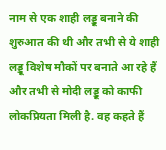नाम से एक शाही लड्डू बनाने की शुरुआत की थी और तभी से ये शाही लड्डू विशेष मौकों पर बनाते आ रहे हैं और तभी से मोदी लड्डू को काफी लोकप्रियता मिली है. वह कहते हैं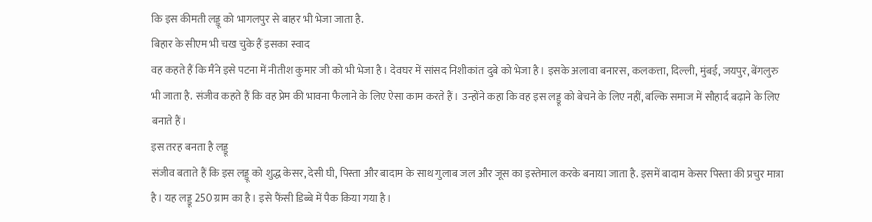कि इस कीमती लड्डू को भागलपुर से बाहर भी भेजा जाता है.
बिहार के सीएम भी चख चुके हैं इसका स्वाद
वह कहते हैं कि मैंने इसे पटना में नीतीश कुमार जी को भी भेजा है। देवघर में सांसद निशीकांत दुबे को भेजा है। इसके अलावा बनारस, कलकत्ता, दिल्ली, मुंबई, जयपुर, बेंगलुरु भी जाता है. संजीव कहते हैं कि वह प्रेम की भावना फैलाने के लिए ऐसा काम करते हैं। उन्होंने कहा कि वह इस लड्डू को बेचने के लिए नहीं, बल्कि समाज में सौहार्द बढ़ाने के लिए बनाते हैं।
इस तरह बनता है लड्डू
संजीव बताते हैं कि इस लड्डू को शुद्ध केसर, देसी घी, पिस्ता और बादाम के साथ गुलाब जल और जूस का इस्तेमाल करके बनाया जाता है. इसमें बादाम केसर पिस्ता की प्रचुर मात्रा है। यह लड्डू 250 ग्राम का है। इसे फैंसी डिब्बे में पैक किया गया है।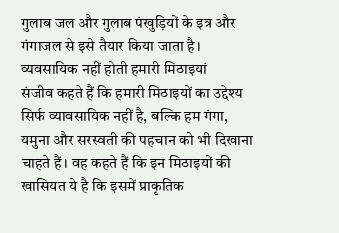गुलाब जल और गुलाब पंखुड़ियों के इत्र और गंगाजल से इसे तैयार किया जाता है।
व्यवसायिक नहीं होती हमारी मिठाइयां
संजीव कहते हैं कि हमारी मिठाइयों का उद्देश्य सिर्फ व्यावसायिक नहीं है, बल्कि हम गंगा, यमुना और सरस्वती की पहचान को भी दिखाना चाहते हैं। वह कहते हैं कि इन मिठाइयों की खासियत ये है कि इसमें प्राकृतिक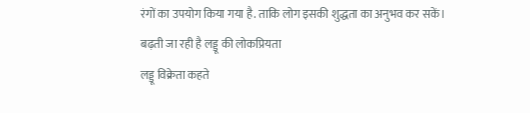रंगों का उपयोग किया गया है. ताकि लोग इसकी शुद्धता का अनुभव कर सकें।
बढ़ती जा रही है लड्डू की लोकप्रियता
लड्डू विक्रेता कहते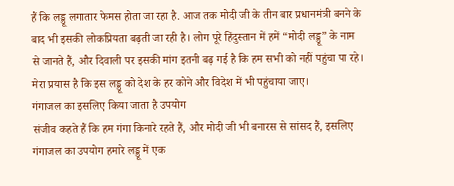हैं कि लड्डू लगातार फेमस होता जा रहा है. आज तक मोदी जी के तीन बार प्रधानमंत्री बनने के बाद भी इसकी लोकप्रियता बढ़ती जा रही है। लोग पूरे हिंदुस्तान में हमें “मोदी लड्डू” के नाम से जानते हैं, और दिवाली पर इसकी मांग इतनी बढ़ गई है कि हम सभी को नहीं पहुंचा पा रहे। मेरा प्रयास है कि इस लड्डू को देश के हर कोने और विदेश में भी पहुंचाया जाए।
गंगाजल का इसलिए किया जाता है उपयोग
संजीव कहते हैं कि हम गंगा किनारे रहते हैं, और मोदी जी भी बनारस से सांसद हैं, इसलिए गंगाजल का उपयोग हमारे लड्डू में एक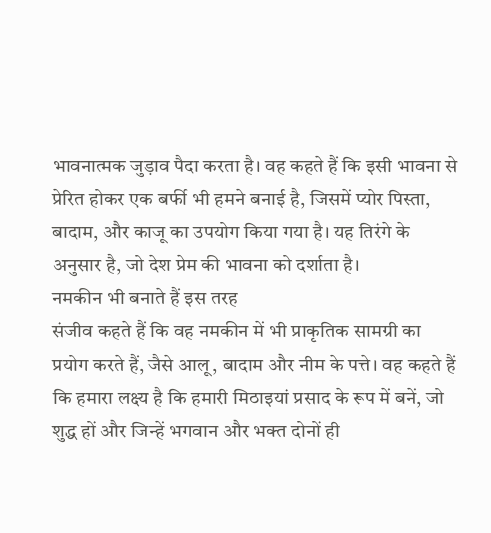भावनात्मक जुड़ाव पैदा करता है। वह कहते हैं कि इसी भावना से प्रेरित होकर एक बर्फी भी हमने बनाई है, जिसमें प्योर पिस्ता, बादाम, और काजू का उपयोग किया गया है। यह तिरंगे के अनुसार है, जो देश प्रेम की भावना को दर्शाता है।
नमकीन भी बनाते हैं इस तरह
संजीव कहते हैं कि वह नमकीन में भी प्राकृतिक सामग्री का प्रयोग करते हैं, जैसे आलू, बादाम और नीम के पत्ते। वह कहते हैं कि हमारा लक्ष्य है कि हमारी मिठाइयां प्रसाद के रूप में बनें, जो शुद्ध हों और जिन्हें भगवान और भक्त दोनों ही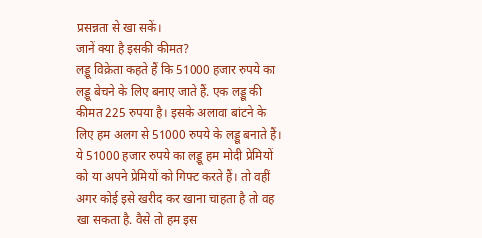प्रसन्नता से खा सकें।
जानें क्या है इसकी कीमत?
लड्डू विक्रेता कहते हैं कि 51000 हजार रुपये का लड्डू बेचने के लिए बनाए जाते हैं. एक लड्डू की कीमत 225 रुपया है। इसके अलावा बांटने के लिए हम अलग से 51000 रुपये के लड्डू बनाते हैं। ये 51000 हजार रुपये का लड्डू हम मोदी प्रेमियों को या अपने प्रेमियों को गिफ्ट करते हैं। तो वहीं अगर कोई इसे खरीद कर खाना चाहता है तो वह खा सकता है. वैसे तो हम इस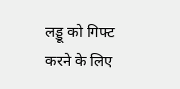लड्डू को गिफ्ट करने के लिए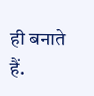ही बनाते हैं.